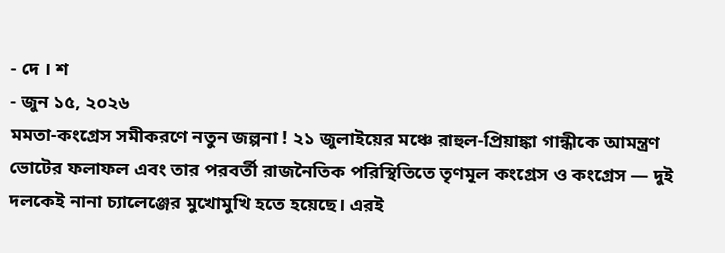- দে । শ
- জুন ১৫, ২০২৬
মমতা-কংগ্রেস সমীকরণে নতুন জল্পনা ! ২১ জুলাইয়ের মঞ্চে রাহুল-প্রিয়াঙ্কা গান্ধীকে আমন্ত্রণ
ভোটের ফলাফল এবং তার পরবর্তী রাজনৈতিক পরিস্থিতিতে তৃণমূল কংগ্রেস ও কংগ্রেস — দুই দলকেই নানা চ্যালেঞ্জের মুখোমুখি হতে হয়েছে। এরই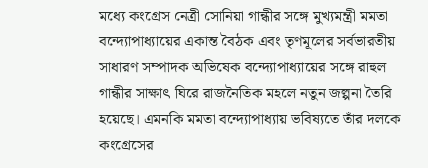মধ্যে কংগ্রেস নেত্রী সোনিয়া গান্ধীর সঙ্গে মুখ্যমন্ত্রী মমতা বন্দ্যোপাধ্যায়ের একান্ত বৈঠক এবং তৃণমূলের সর্বভারতীয় সাধারণ সম্পাদক অভিষেক বন্দ্যোপাধ্যায়ের সঙ্গে রাহুল গান্ধীর সাক্ষাৎ ঘিরে রাজনৈতিক মহলে নতুন জল্পনা তৈরি হয়েছে। এমনকি মমতা বন্দ্যোপাধ্যায় ভবিষ্যতে তাঁর দলকে কংগ্রেসের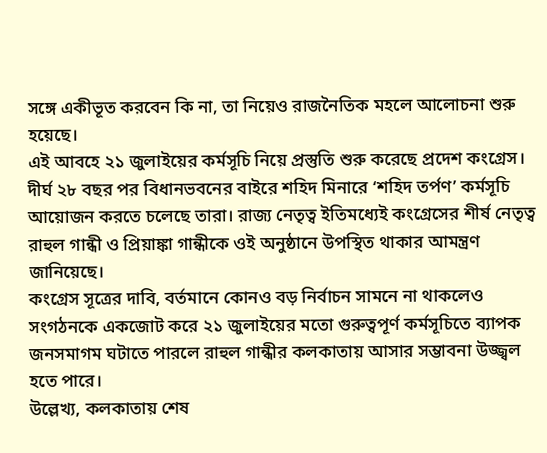সঙ্গে একীভূত করবেন কি না, তা নিয়েও রাজনৈতিক মহলে আলোচনা শুরু হয়েছে।
এই আবহে ২১ জুলাইয়ের কর্মসূচি নিয়ে প্রস্তুতি শুরু করেছে প্রদেশ কংগ্রেস। দীর্ঘ ২৮ বছর পর বিধানভবনের বাইরে শহিদ মিনারে ‘শহিদ তর্পণ’ কর্মসূচি আয়োজন করতে চলেছে তারা। রাজ্য নেতৃত্ব ইতিমধ্যেই কংগ্রেসের শীর্ষ নেতৃত্ব রাহুল গান্ধী ও প্রিয়াঙ্কা গান্ধীকে ওই অনুষ্ঠানে উপস্থিত থাকার আমন্ত্রণ জানিয়েছে।
কংগ্রেস সূত্রের দাবি, বর্তমানে কোনও বড় নির্বাচন সামনে না থাকলেও সংগঠনকে একজোট করে ২১ জুলাইয়ের মতো গুরুত্বপূর্ণ কর্মসূচিতে ব্যাপক জনসমাগম ঘটাতে পারলে রাহুল গান্ধীর কলকাতায় আসার সম্ভাবনা উজ্জ্বল হতে পারে।
উল্লেখ্য, কলকাতায় শেষ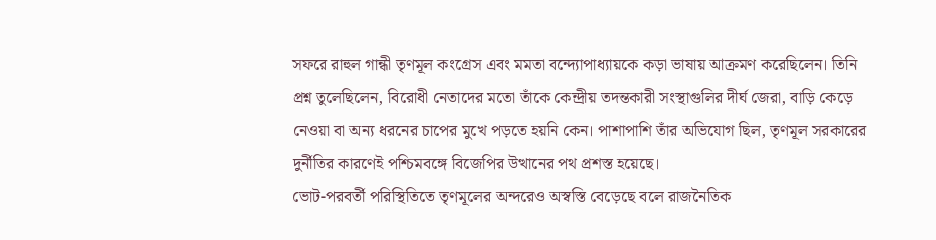সফরে রাহুল গান্ধী তৃণমূল কংগ্রেস এবং মমতা বন্দ্যোপাধ্যায়কে কড়া ভাষায় আক্রমণ করেছিলেন। তিনি প্রশ্ন তুলেছিলেন, বিরোধী নেতাদের মতো তাঁকে কেন্দ্রীয় তদন্তকারী সংস্থাগুলির দীর্ঘ জেরা, বাড়ি কেড়ে নেওয়া বা অন্য ধরনের চাপের মুখে পড়তে হয়নি কেন। পাশাপাশি তাঁর অভিযোগ ছিল, তৃণমূল সরকারের দুর্নীতির কারণেই পশ্চিমবঙ্গে বিজেপির উত্থানের পথ প্রশস্ত হয়েছে।
ভোট-পরবর্তী পরিস্থিতিতে তৃণমূলের অন্দরেও অস্বস্তি বেড়েছে বলে রাজনৈতিক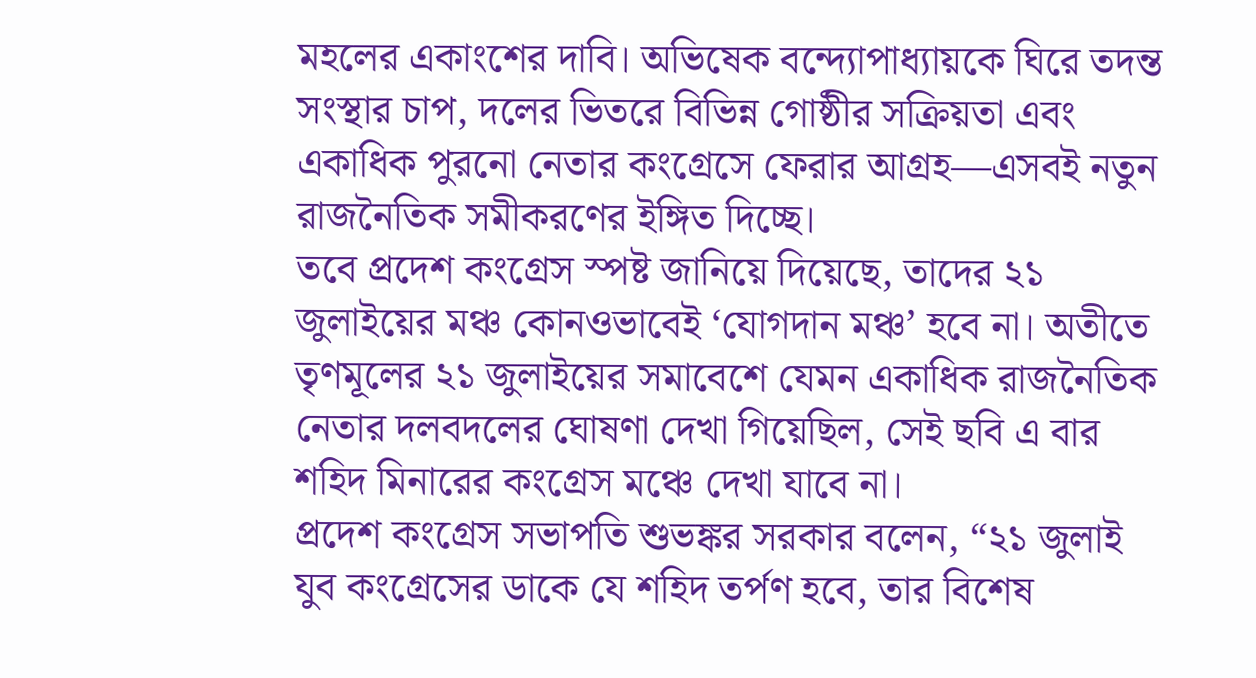মহলের একাংশের দাবি। অভিষেক বন্দ্যোপাধ্যায়কে ঘিরে তদন্ত সংস্থার চাপ, দলের ভিতরে বিভিন্ন গোষ্ঠীর সক্রিয়তা এবং একাধিক পুরনো নেতার কংগ্রেসে ফেরার আগ্রহ—এসবই নতুন রাজনৈতিক সমীকরণের ইঙ্গিত দিচ্ছে।
তবে প্রদেশ কংগ্রেস স্পষ্ট জানিয়ে দিয়েছে, তাদের ২১ জুলাইয়ের মঞ্চ কোনওভাবেই ‘যোগদান মঞ্চ’ হবে না। অতীতে তৃণমূলের ২১ জুলাইয়ের সমাবেশে যেমন একাধিক রাজনৈতিক নেতার দলবদলের ঘোষণা দেখা গিয়েছিল, সেই ছবি এ বার শহিদ মিনারের কংগ্রেস মঞ্চে দেখা যাবে না।
প্রদেশ কংগ্রেস সভাপতি শুভঙ্কর সরকার বলেন, “২১ জুলাই যুব কংগ্রেসের ডাকে যে শহিদ তর্পণ হবে, তার বিশেষ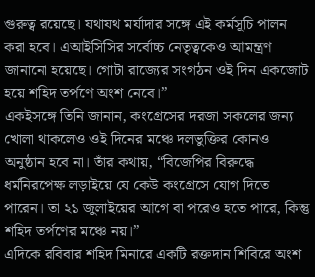গুরুত্ব রয়েছে। যথাযথ মর্যাদার সঙ্গে এই কর্মসূচি পালন করা হবে। এআইসিসির সর্বোচ্চ নেতৃত্বকেও আমন্ত্রণ জানানো হয়েছে। গোটা রাজ্যের সংগঠন ওই দিন একজোট হয়ে শহিদ তর্পণে অংশ নেবে।”
একইসঙ্গে তিনি জানান, কংগ্রেসের দরজা সকলের জন্য খোলা থাকলেও ওই দিনের মঞ্চে দলভুক্তির কোনও অনুষ্ঠান হবে না। তাঁর কথায়, “বিজেপির বিরুদ্ধে ধর্মনিরপেক্ষ লড়াইয়ে যে কেউ কংগ্রেসে যোগ দিতে পারেন। তা ২১ জুলাইয়ের আগে বা পরেও হতে পারে, কিন্তু শহিদ তর্পণের মঞ্চে নয়।”
এদিকে রবিবার শহিদ মিনারে একটি রক্তদান শিবিরে অংশ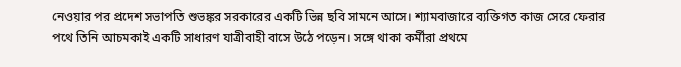নেওয়ার পর প্রদেশ সভাপতি শুভঙ্কর সরকারের একটি ভিন্ন ছবি সামনে আসে। শ্যামবাজারে ব্যক্তিগত কাজ সেরে ফেরার পথে তিনি আচমকাই একটি সাধারণ যাত্রীবাহী বাসে উঠে পড়েন। সঙ্গে থাকা কর্মীরা প্রথমে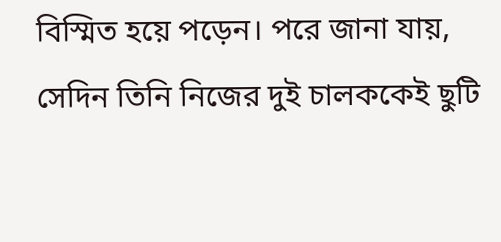বিস্মিত হয়ে পড়েন। পরে জানা যায়, সেদিন তিনি নিজের দুই চালককেই ছুটি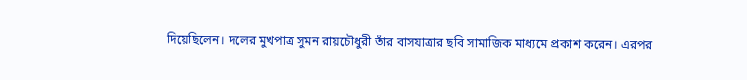দিয়েছিলেন। দলের মুখপাত্র সুমন রায়চৌধুরী তাঁর বাসযাত্রার ছবি সামাজিক মাধ্যমে প্রকাশ করেন। এরপর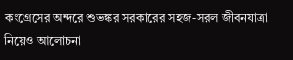কংগ্রেসের অন্দরে শুভঙ্কর সরকারের সহজ-সরল জীবনযাত্রা নিয়েও আলোচনা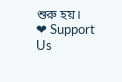শুরু হয়।
❤ Support Us